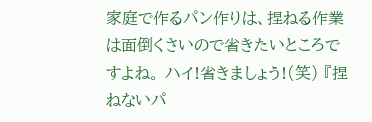家庭で作るパン作りは、捏ねる作業は面倒くさいので省きたいところですよね。 ハイ!省きましょう!(笑) 『捏ねないパ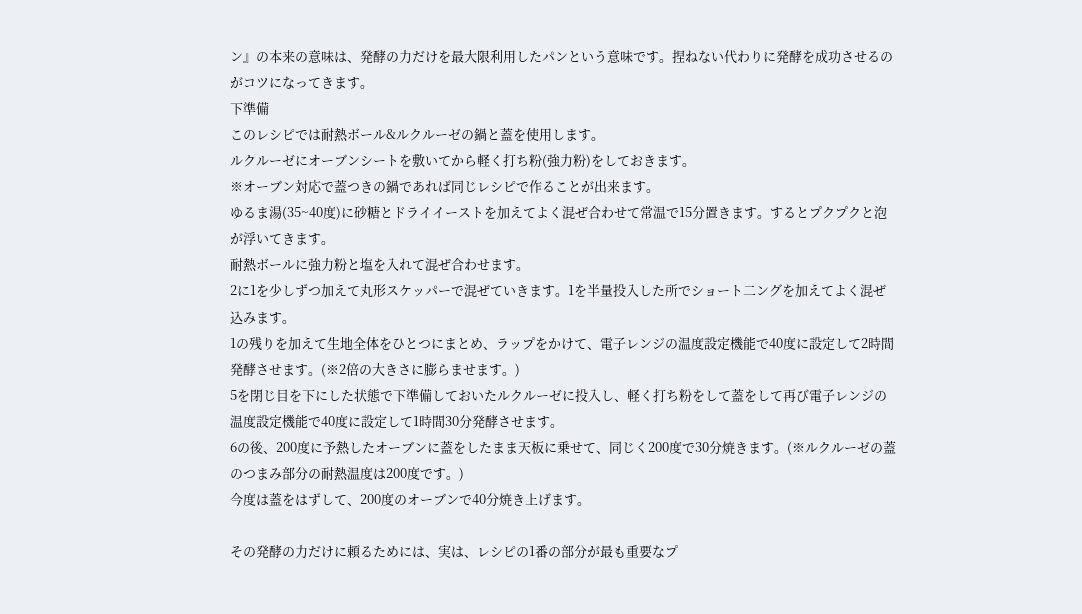ン』の本来の意味は、発酵の力だけを最大限利用したパンという意味です。捏ねない代わりに発酵を成功させるのがコツになってきます。
下準備
このレシピでは耐熱ボール&ルクルーゼの鍋と蓋を使用します。
ルクルーゼにオーブンシートを敷いてから軽く打ち粉(強力粉)をしておきます。
※オーブン対応で蓋つきの鍋であれば同じレシピで作ることが出来ます。
ゆるま湯(35~40度)に砂糖とドライイーストを加えてよく混ぜ合わせて常温で15分置きます。するとプクプクと泡が浮いてきます。
耐熱ボールに強力粉と塩を入れて混ぜ合わせます。
2に1を少しずつ加えて丸形スケッパーで混ぜていきます。1を半量投入した所でショート二ングを加えてよく混ぜ込みます。
1の残りを加えて生地全体をひとつにまとめ、ラップをかけて、電子レンジの温度設定機能で40度に設定して2時間発酵させます。(※2倍の大きさに膨らませます。)
5を閉じ目を下にした状態で下準備しておいたルクルーゼに投入し、軽く打ち粉をして蓋をして再び電子レンジの温度設定機能で40度に設定して1時間30分発酵させます。
6の後、200度に予熱したオーブンに蓋をしたまま天板に乗せて、同じく200度で30分焼きます。(※ルクルーゼの蓋のつまみ部分の耐熱温度は200度です。)
今度は蓋をはずして、200度のオーブンで40分焼き上げます。

その発酵の力だけに頼るためには、実は、レシピの1番の部分が最も重要なプ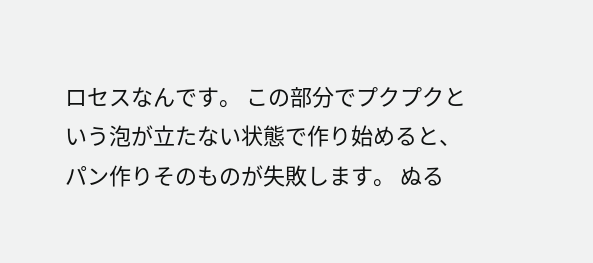ロセスなんです。 この部分でプクプクという泡が立たない状態で作り始めると、パン作りそのものが失敗します。 ぬる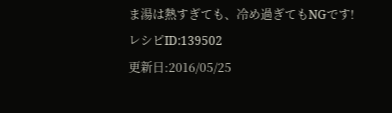ま湯は熱すぎても、冷め過ぎてもNGです!
レシピID:139502
更新日:2016/05/25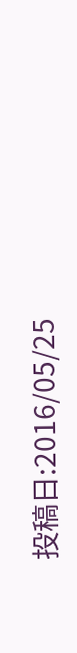投稿日:2016/05/25